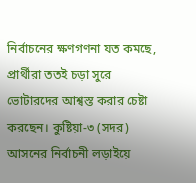নির্বাচনের ক্ষণগণনা যত কমছে, প্রার্থীরা ততই চড়া সুরে ভোটারদের আশ্বস্ত করার চেষ্টা করছেন। কুষ্টিয়া-৩ (সদর) আসনের নির্বাচনী লড়াইয়ে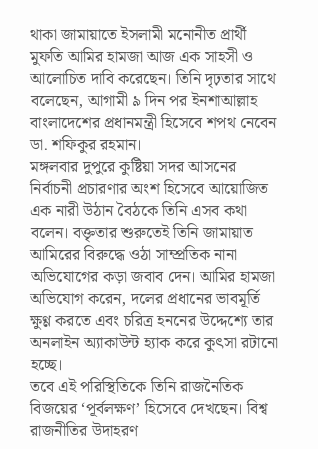থাকা জামায়াতে ইসলামী মনোনীত প্রার্থী মুফতি আমির হামজা আজ এক সাহসী ও আলোচিত দাবি করেছেন। তিনি দৃঢ়তার সাথে বলেছেন, আগামী ৯ দিন পর ইনশাআল্লাহ বাংলাদেশের প্রধানমন্ত্রী হিসেবে শপথ নেবেন ডা. শফিকুর রহমান।
মঙ্গলবার দুপুরে কুষ্টিয়া সদর আসনের নির্বাচনী প্রচারণার অংশ হিসেবে আয়োজিত এক নারী উঠান বৈঠকে তিনি এসব কথা বলেন। বক্তৃতার শুরুতেই তিনি জামায়াত আমিরের বিরুদ্ধে ওঠা সাম্প্রতিক নানা অভিযোগের কড়া জবাব দেন। আমির হামজা অভিযোগ করেন, দলের প্রধানের ভাবমূর্তি ক্ষুণ্ণ করতে এবং চরিত্র হননের উদ্দেশ্যে তার অনলাইন অ্যাকাউন্ট হ্যাক করে কুৎসা রটানো হচ্ছে।
তবে এই পরিস্থিতিকে তিনি রাজনৈতিক বিজয়ের ‘পূর্বলক্ষণ’ হিসেবে দেখছেন। বিশ্ব রাজনীতির উদাহরণ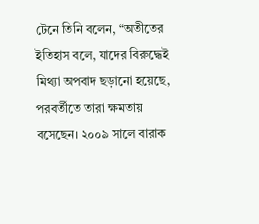টেনে তিনি বলেন, “অতীতের ইতিহাস বলে, যাদের বিরুদ্ধেই মিথ্যা অপবাদ ছড়ানো হয়েছে, পরবর্তীতে তারা ক্ষমতায় বসেছেন। ২০০৯ সালে বারাক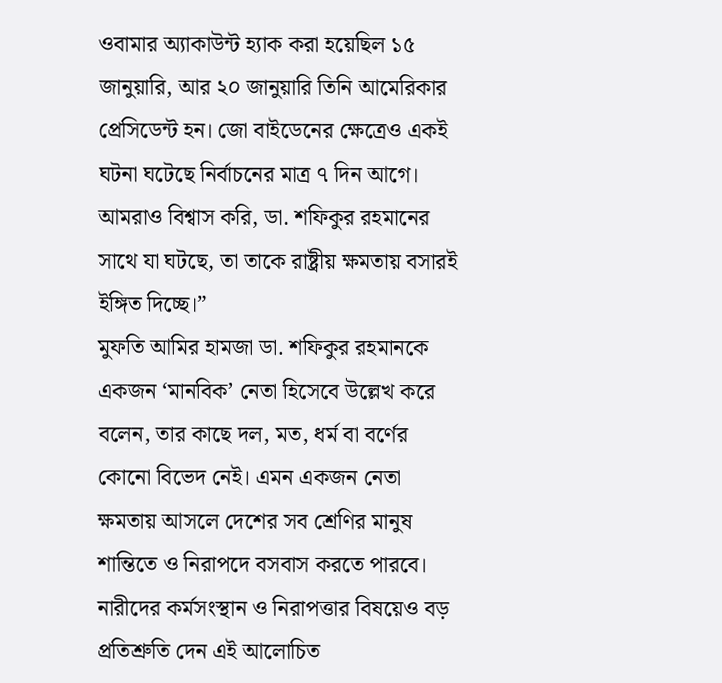ওবামার অ্যাকাউন্ট হ্যাক করা হয়েছিল ১৫ জানুয়ারি, আর ২০ জানুয়ারি তিনি আমেরিকার প্রেসিডেন্ট হন। জো বাইডেনের ক্ষেত্রেও একই ঘটনা ঘটেছে নির্বাচনের মাত্র ৭ দিন আগে। আমরাও বিশ্বাস করি, ডা. শফিকুর রহমানের সাথে যা ঘটছে, তা তাকে রাষ্ট্রীয় ক্ষমতায় বসারই ইঙ্গিত দিচ্ছে।”
মুফতি আমির হামজা ডা. শফিকুর রহমানকে একজন ‘মানবিক’ নেতা হিসেবে উল্লেখ করে বলেন, তার কাছে দল, মত, ধর্ম বা বর্ণের কোনো বিভেদ নেই। এমন একজন নেতা ক্ষমতায় আসলে দেশের সব শ্রেণির মানুষ শান্তিতে ও নিরাপদে বসবাস করতে পারবে।
নারীদের কর্মসংস্থান ও নিরাপত্তার বিষয়েও বড় প্রতিশ্রুতি দেন এই আলোচিত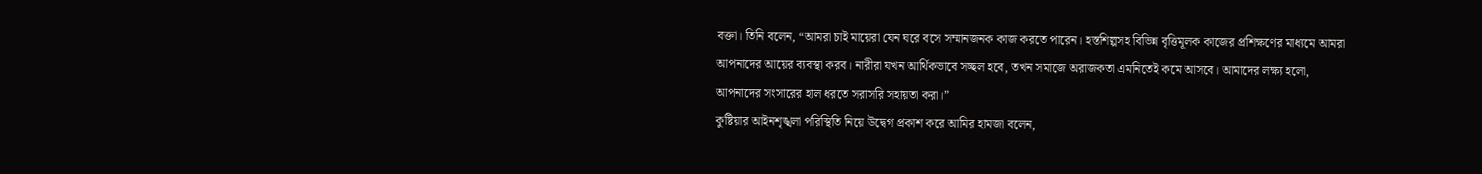বক্তা। তিনি বলেন, “আমরা চাই মায়েরা যেন ঘরে বসে সম্মানজনক কাজ করতে পারেন। হস্তশিল্পসহ বিভিন্ন বৃত্তিমূলক কাজের প্রশিক্ষণের মাধ্যমে আমরা আপনাদের আয়ের ব্যবস্থা করব। নারীরা যখন আর্থিকভাবে সচ্ছল হবে, তখন সমাজে অরাজকতা এমনিতেই কমে আসবে। আমাদের লক্ষ্য হলো, আপনাদের সংসারের হাল ধরতে সরাসরি সহায়তা করা।”
কুষ্টিয়ার আইনশৃঙ্খলা পরিস্থিতি নিয়ে উদ্বেগ প্রকাশ করে আমির হামজা বলেন,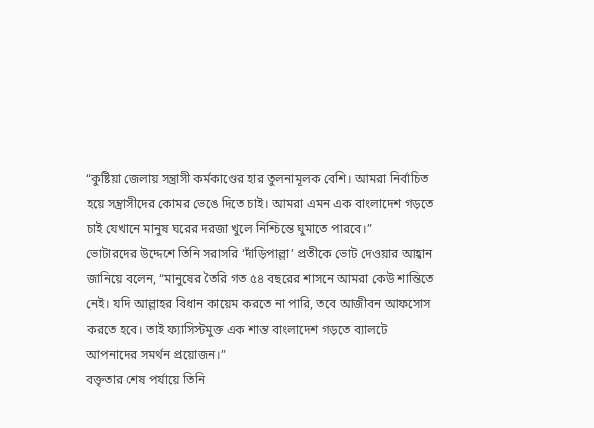“কুষ্টিয়া জেলায় সন্ত্রাসী কর্মকাণ্ডের হার তুলনামূলক বেশি। আমরা নির্বাচিত হয়ে সন্ত্রাসীদের কোমর ভেঙে দিতে চাই। আমরা এমন এক বাংলাদেশ গড়তে চাই যেখানে মানুষ ঘরের দরজা খুলে নিশ্চিন্তে ঘুমাতে পারবে।”
ভোটারদের উদ্দেশে তিনি সরাসরি ‘দাঁড়িপাল্লা’ প্রতীকে ভোট দেওয়ার আহ্বান জানিয়ে বলেন, “মানুষের তৈরি গত ৫৪ বছরের শাসনে আমরা কেউ শান্তিতে নেই। যদি আল্লাহর বিধান কায়েম করতে না পারি, তবে আজীবন আফসোস করতে হবে। তাই ফ্যাসিস্টমুক্ত এক শান্ত বাংলাদেশ গড়তে ব্যালটে আপনাদের সমর্থন প্রয়োজন।”
বক্তৃতার শেষ পর্যায়ে তিনি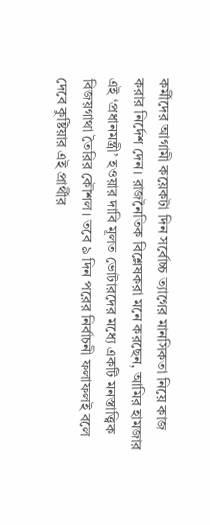কর্মীদের আগামী কয়েকটা দিন সর্বোচ্চ ত্যাগের মানসিকতা নিয়ে কাজ করার নির্দেশ দেন। রাজনৈতিক বিশ্লেষকরা মনে করছেন, আমির হামজার এই ‘প্রধানমন্ত্রী’ হওয়ার দাবি মূলত ভোটারদের মধ্যে একটি মনস্তাত্ত্বিক বিজয়গাথা তৈরির কৌশল। তবে ৯ দিন পরের নির্বাচনী ফলাফলই বলে দেবে কুষ্টিয়ার এই প্রার্থীর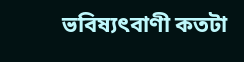ভবিষ্যৎবাণী কতটা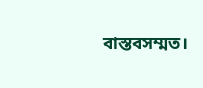বাস্তবসম্মত।